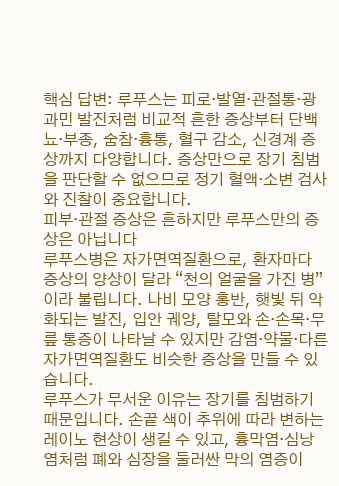핵심 답변: 루푸스는 피로·발열·관절통·광과민 발진처럼 비교적 흔한 증상부터 단백뇨·부종, 숨참·흉통, 혈구 감소, 신경계 증상까지 다양합니다. 증상만으로 장기 침범을 판단할 수 없으므로 정기 혈액·소변 검사와 진찰이 중요합니다.
피부·관절 증상은 흔하지만 루푸스만의 증상은 아닙니다
루푸스병은 자가면역질환으로, 환자마다 증상의 양상이 달라 “천의 얼굴을 가진 병”이라 불립니다. 나비 모양 홍반, 햇빛 뒤 악화되는 발진, 입안 궤양, 탈모와 손·손목·무릎 통증이 나타날 수 있지만 감염·약물·다른 자가면역질환도 비슷한 증상을 만들 수 있습니다.
루푸스가 무서운 이유는 장기를 침범하기 때문입니다. 손끝 색이 추위에 따라 변하는 레이노 현상이 생길 수 있고, 흉막염·심낭염처럼 폐와 심장을 둘러싼 막의 염증이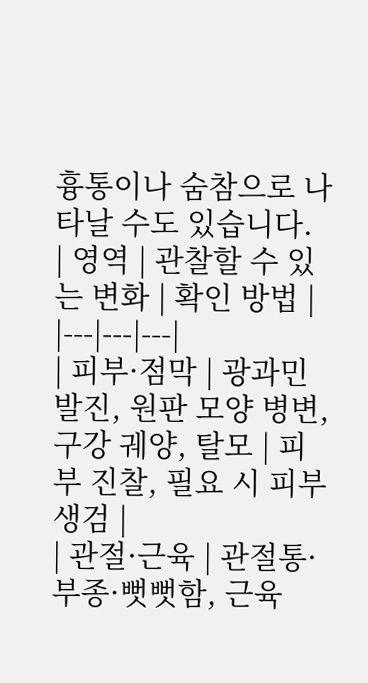흉통이나 숨참으로 나타날 수도 있습니다.
| 영역 | 관찰할 수 있는 변화 | 확인 방법 |
|---|---|---|
| 피부·점막 | 광과민 발진, 원판 모양 병변, 구강 궤양, 탈모 | 피부 진찰, 필요 시 피부 생검 |
| 관절·근육 | 관절통·부종·뻣뻣함, 근육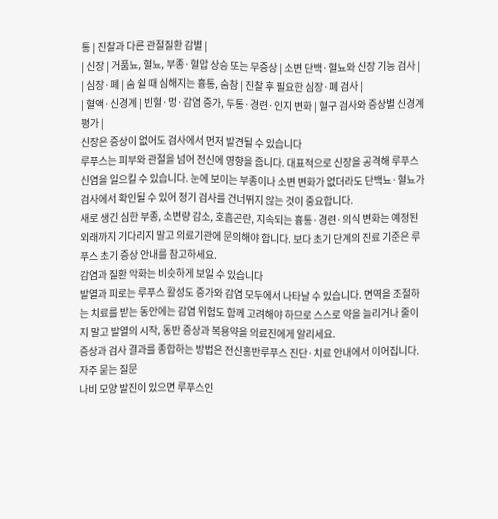통 | 진찰과 다른 관절질환 감별 |
| 신장 | 거품뇨, 혈뇨, 부종·혈압 상승 또는 무증상 | 소변 단백·혈뇨와 신장 기능 검사 |
| 심장·폐 | 숨 쉴 때 심해지는 흉통, 숨참 | 진찰 후 필요한 심장·폐 검사 |
| 혈액·신경계 | 빈혈·멍·감염 증가, 두통·경련·인지 변화 | 혈구 검사와 증상별 신경계 평가 |
신장은 증상이 없어도 검사에서 먼저 발견될 수 있습니다
루푸스는 피부와 관절을 넘어 전신에 영향을 줍니다. 대표적으로 신장을 공격해 루푸스 신염을 일으킬 수 있습니다. 눈에 보이는 부종이나 소변 변화가 없더라도 단백뇨·혈뇨가 검사에서 확인될 수 있어 정기 검사를 건너뛰지 않는 것이 중요합니다.
새로 생긴 심한 부종, 소변량 감소, 호흡곤란, 지속되는 흉통·경련·의식 변화는 예정된 외래까지 기다리지 말고 의료기관에 문의해야 합니다. 보다 초기 단계의 진료 기준은 루푸스 초기 증상 안내를 참고하세요.
감염과 질환 악화는 비슷하게 보일 수 있습니다
발열과 피로는 루푸스 활성도 증가와 감염 모두에서 나타날 수 있습니다. 면역을 조절하는 치료를 받는 동안에는 감염 위험도 함께 고려해야 하므로 스스로 약을 늘리거나 줄이지 말고 발열의 시작, 동반 증상과 복용약을 의료진에게 알리세요.
증상과 검사 결과를 종합하는 방법은 전신홍반루푸스 진단·치료 안내에서 이어집니다.
자주 묻는 질문
나비 모양 발진이 있으면 루푸스인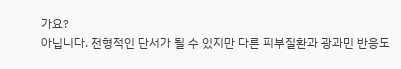가요?
아닙니다. 전형적인 단서가 될 수 있지만 다른 피부질환과 광과민 반응도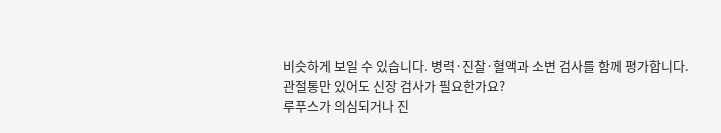비슷하게 보일 수 있습니다. 병력·진찰·혈액과 소변 검사를 함께 평가합니다.
관절통만 있어도 신장 검사가 필요한가요?
루푸스가 의심되거나 진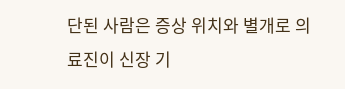단된 사람은 증상 위치와 별개로 의료진이 신장 기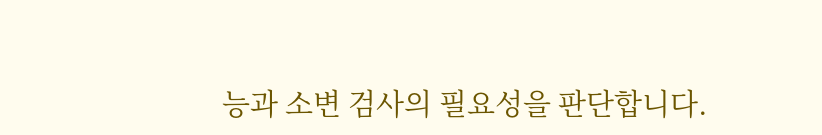능과 소변 검사의 필요성을 판단합니다.